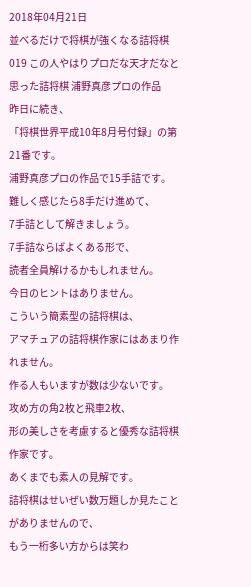2018年04月21日
並べるだけで将棋が強くなる詰将棋019 この人やはりプロだな天才だなと思った詰将棋 浦野真彦プロの作品
昨日に続き、
「将棋世界平成10年8月号付録」の第21番です。
浦野真彦プロの作品で15手詰です。
難しく感じたら8手だけ進めて、
7手詰として解きましょう。
7手詰ならばよくある形で、
読者全員解けるかもしれません。
今日のヒントはありません。
こういう簡素型の詰将棋は、
アマチュアの詰将棋作家にはあまり作れません。
作る人もいますが数は少ないです。
攻め方の角2枚と飛車2枚、
形の美しさを考慮すると優秀な詰将棋作家です。
あくまでも素人の見解です。
詰将棋はせいぜい数万題しか見たことがありませんので、
もう一桁多い方からは笑わ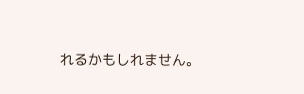れるかもしれません。